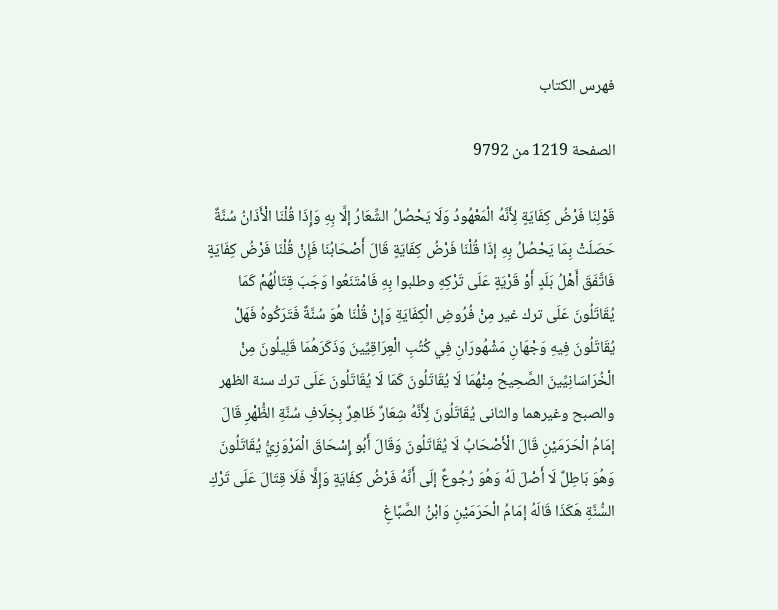فهرس الكتاب

الصفحة 1219 من 9792

قَوْلِنَا فَرْضُ كِفَايَةٍ لِأَنَّهُ الْمَعْهُودُ وَلَا يَحْصُلُ الشِّعَارُ إلَّا بِهِ وَإِذَا قُلْنَا الْأَذَانُ سُنَّةٌ حَصَلَتْ بِمَا يَحْصُلُ بِهِ إذَا قُلْنَا فَرْضُ كِفَايَةٍ قَالَ أَصْحَابُنَا فَإِنْ قُلْنَا فَرْضُ كِفَايَةٍ فَاتَّفَقَ أَهْلُ بَلَدٍ أَوْ قَرْيَةٍ عَلَى تَرْكِهِ وطلبوا بِهِ فَامْتَنَعُوا وَجَبَ قِتَالُهُمْ كَمَا يُقَاتَلُونَ عَلَى ترك غير مِنْ فُرُوضِ الْكِفَايَةِ وَإِنْ قُلْنَا هُوَ سُنَّةٌ فَتَرَكُوهُ فَهَلْ يُقَاتَلُونَ فِيهِ وَجْهَانِ مَشْهُورَانِ فِي كُتُبِ الْعِرَاقِيِّينَ وَذَكَرَهُمَا قَلِيلُونَ مِنْ الْخُرَاسَانِيِّينَ الصَّحِيحُ مِنْهُمَا لَا يُقَاتَلُونَ كَمَا لَا يُقَاتَلُونَ عَلَى ترك سنة الظهر والصبح وغيرهما والثانى يُقَاتَلُونَ لِأَنَّهُ شِعَارٌ ظَاهِرٌ بِخِلَافِ سُنَّةِ الظُّهْرِ قَالَ إمَامُ الْحَرَمَيْنِ قَالَ الْأَصْحَابُ لَا يُقَاتَلُونَ وَقَالَ أَبُو إِسْحَاقَ الْمَرْوَزِيُّ يُقَاتَلُونَ وَهُوَ بَاطِلٌ لَا أَصْلَ لَهُ وَهُوَ رُجُوعٌ إلَى أَنَّهُ فَرْضُ كِفَايَةٍ وَإِلَّا فَلَا قِتَالَ عَلَى تَرْكِ السُّنَّةِ هَكَذَا قَالَهُ إمَامُ الْحَرَمَيْنِ وَابْنُ الصَّبَّاغِ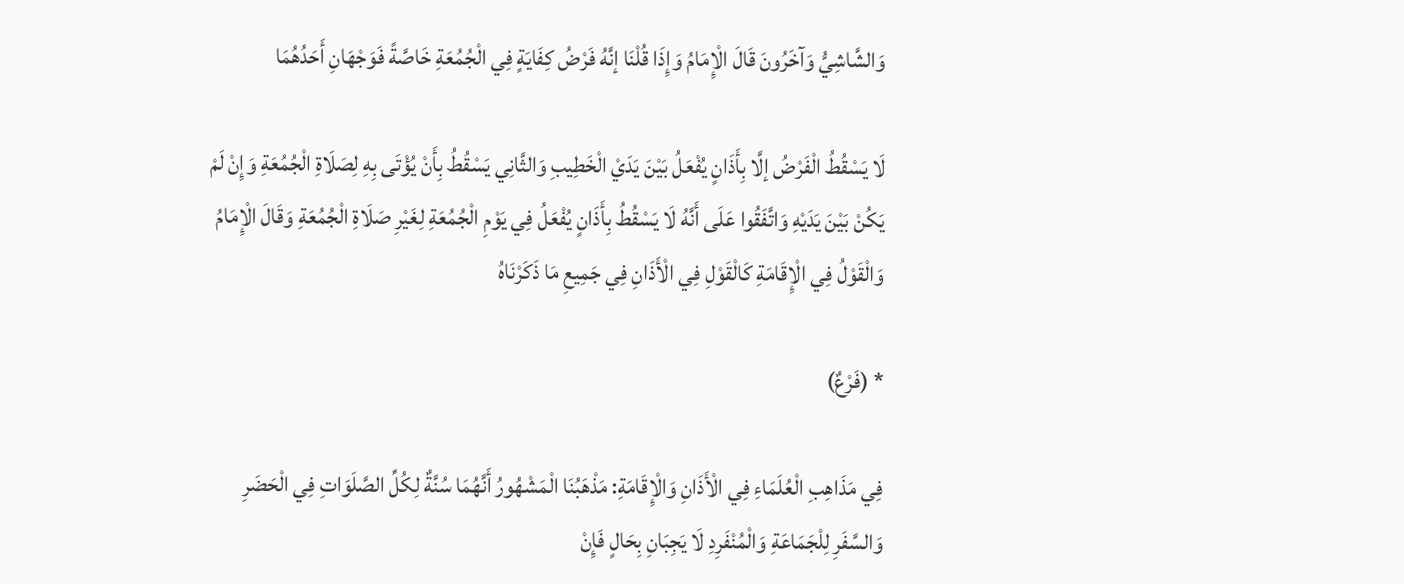وَالشَّاشِيُّ وَآخَرُونَ قَالَ الْإِمَامُ وَإِذَا قُلْنَا إنَّهُ فَرْضُ كِفَايَةٍ فِي الْجُمُعَةِ خَاصَّةً فَوَجْهَانِ أَحَدُهُمَا

لَا يَسْقُطُ الْفَرْضُ إلَّا بِأَذَانٍ يُفْعَلُ بَيْنَ يَدَيْ الْخَطِيبِ وَالثَّانِي يَسْقُطُ بِأَنْ يُؤْتَى بِهِ لِصَلَاةِ الْجُمُعَةِ وَإِنْ لَمْ يَكُنْ بَيْنَ يَدَيْهِ وَاتَّفَقُوا عَلَى أَنَّهُ لَا يَسْقُطُ بِأَذَانٍ يُفْعَلُ فِي يَوْمِ الْجُمُعَةِ لِغَيْرِ صَلَاةِ الْجُمُعَةِ وَقَالَ الْإِمَامُ وَالْقَوْلُ فِي الْإِقَامَةِ كَالْقَوْلِ فِي الْأَذَانِ فِي جَمِيعِ مَا ذَكَرْنَاهُ

* (فَرْعٌ)

فِي مَذَاهِبِ الْعُلَمَاءِ فِي الْأَذَانِ وَالْإِقَامَةِ: مَذْهَبُنَا الْمَشْهُورُ أَنَّهُمَا سُنَّةٌ لِكُلِّ الصَّلَوَاتِ فِي الْحَضَرِ وَالسَّفَرِ لِلْجَمَاعَةِ وَالْمُنْفَرِدِ لَا يَجِبَانِ بِحَالٍ فَإِنْ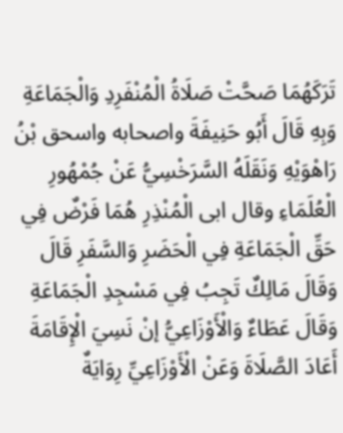تَرَكَهُمَا صَحَّتْ صَلَاةُ الْمُنْفَرِدِ وَالْجَمَاعَةِ وَبِهِ قَالَ أَبُو حَنِيفَةَ واصحابه واسحق بْنُ رَاهْوَيْهِ وَنَقَلَهُ السَّرَخْسِيُّ عَنْ جُمْهُورِ الْعُلَمَاءِ وقال ابى الْمُنْذِرِ هُمَا فَرْضٌ فِي حَقِّ الْجَمَاعَةِ فِي الْحَضَرِ وَالسَّفَرِ قَالَ وَقَالَ مَالِكٌ تَجِبُ فِي مَسْجِدِ الْجَمَاعَةِ وَقَالَ عَطَاءٌ وَالْأَوْزَاعِيُّ إنْ نَسِيَ الْإِقَامَةَ أَعَادَ الصَّلَاةَ وَعَنْ الْأَوْزَاعِيِّ رِوَايَةٌ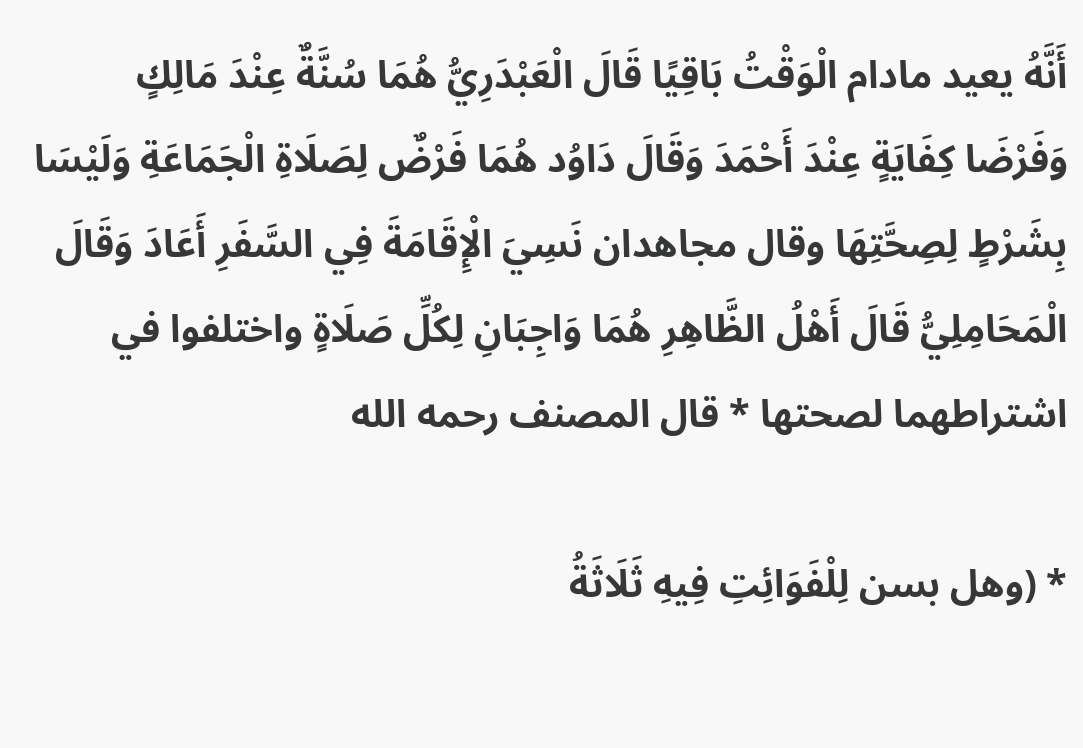أَنَّهُ يعيد مادام الْوَقْتُ بَاقِيًا قَالَ الْعَبْدَرِيُّ هُمَا سُنَّةٌ عِنْدَ مَالِكٍ وَفَرْضَا كِفَايَةٍ عِنْدَ أَحْمَدَ وَقَالَ دَاوُد هُمَا فَرْضٌ لِصَلَاةِ الْجَمَاعَةِ وَلَيْسَا بِشَرْطٍ لِصِحَّتِهَا وقال مجاهدان نَسِيَ الْإِقَامَةَ فِي السَّفَرِ أَعَادَ وَقَالَ الْمَحَامِلِيُّ قَالَ أَهْلُ الظَّاهِرِ هُمَا وَاجِبَانِ لِكُلِّ صَلَاةٍ واختلفوا في اشتراطهما لصحتها * قال المصنف رحمه الله

* (وهل بسن لِلْفَوَائِتِ فِيهِ ثَلَاثَةُ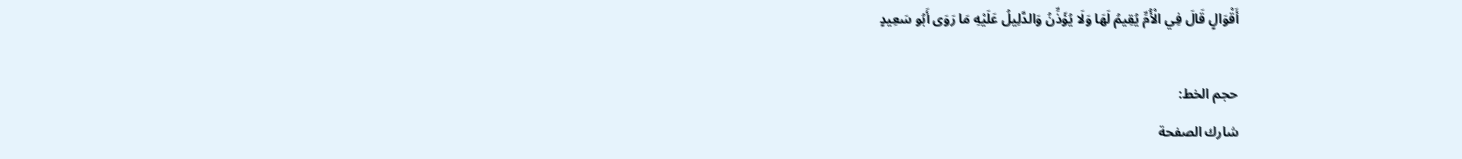أَقْوَالٍ قَالَ فِي الْأُمِّ يُقِيمُ لَهَا وَلَا يُؤَذِّنُ وَالدَّلِيلُ عَلَيْهِ مَا رَوَى أَبُو سَعِيدٍ

حجم الخط:
شارك الصفحة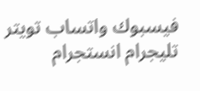فيسبوك واتساب تويتر تليجرام انستجرام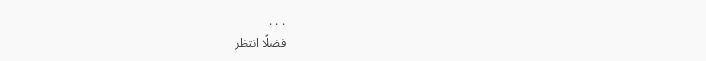. . .
فضلًا انتظر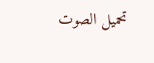تحميل الصوت